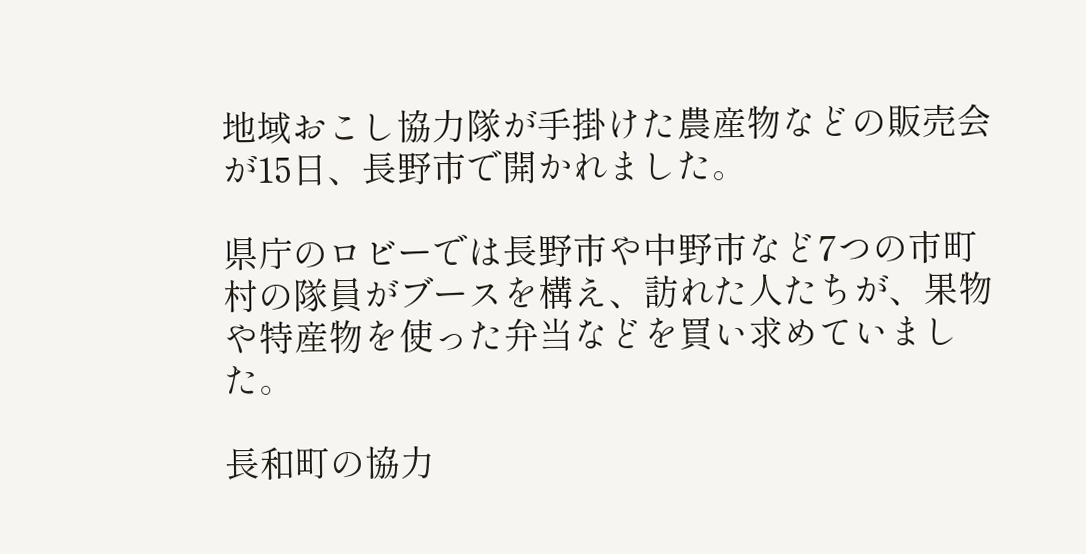地域おこし協力隊が手掛けた農産物などの販売会が15日、長野市で開かれました。

県庁のロビーでは長野市や中野市など7つの市町村の隊員がブースを構え、訪れた人たちが、果物や特産物を使った弁当などを買い求めていました。

長和町の協力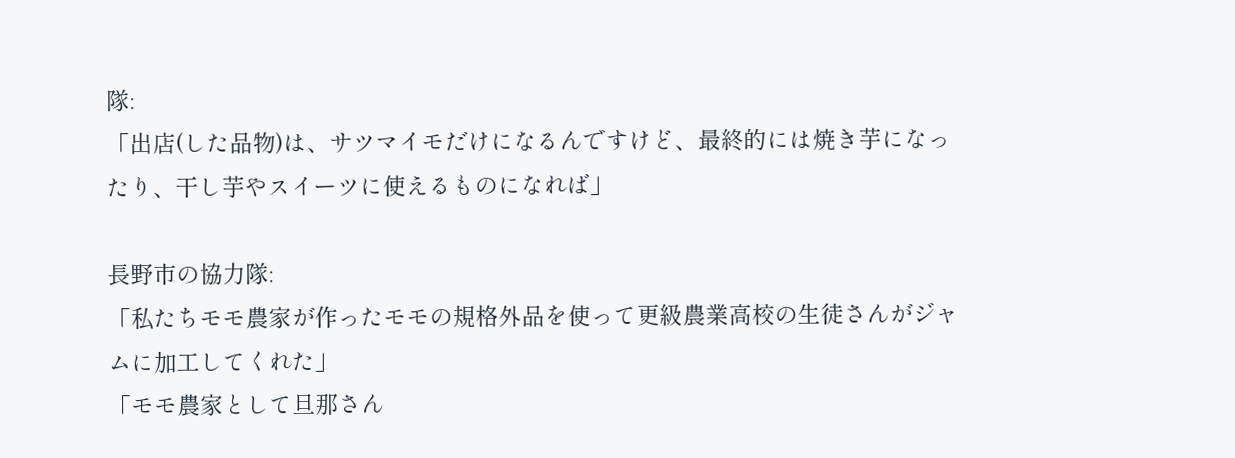隊:
「出店(した品物)は、サツマイモだけになるんですけど、最終的には焼き芋になったり、干し芋やスイーツに使えるものになれば」

長野市の協力隊:
「私たちモモ農家が作ったモモの規格外品を使って更級農業高校の生徒さんがジャムに加工してくれた」
「モモ農家として旦那さん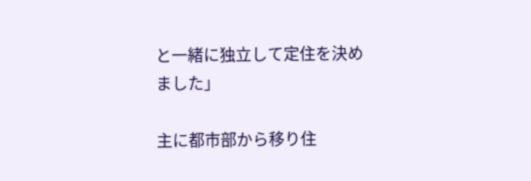と一緒に独立して定住を決めました」

主に都市部から移り住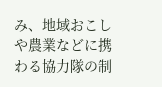み、地域おこしや農業などに携わる協力隊の制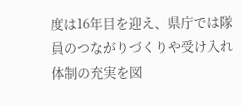度は16年目を迎え、県庁では隊員のつながりづくりや受け入れ体制の充実を図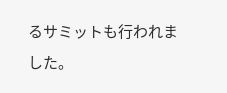るサミットも行われました。